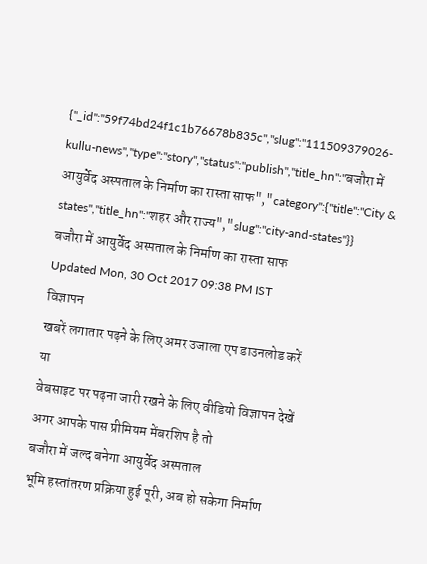{"_id":"59f74bd24f1c1b76678b835c","slug":"111509379026-kullu-news","type":"story","status":"publish","title_hn":"बजौरा में आयुर्वेद अस्पताल के निर्माण का रास्ता साफ","category":{"title":"City & states","title_hn":"शहर और राज्य","slug":"city-and-states"}}
बजौरा में आयुर्वेद अस्पताल के निर्माण का रास्ता साफ
Updated Mon, 30 Oct 2017 09:38 PM IST
विज्ञापन
खबरें लगातार पढ़ने के लिए अमर उजाला एप डाउनलोड करें
या
वेबसाइट पर पढ़ना जारी रखने के लिए वीडियो विज्ञापन देखें
अगर आपके पास प्रीमियम मेंबरशिप है तो
बजौरा में जल्द बनेगा आयुर्वेद अस्पताल
भूमि हस्तांतरण प्रक्रिया हुई पूरी, अब हो सकेगा निर्माण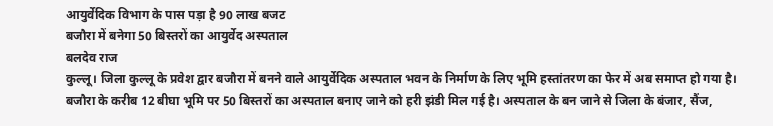आयुर्वेदिक विभाग के पास पड़ा है 90 लाख बजट
बजौरा में बनेगा 50 बिस्तरों का आयुर्वेद अस्पताल
बलदेव राज
कुल्लू। जिला कुल्लू के प्रवेश द्वार बजौरा में बनने वाले आयुर्वेदिक अस्पताल भवन के निर्माण के लिए भूमि हस्तांतरण का फेर में अब समाप्त हो गया है। बजौरा के करीब 12 बीघा भूमि पर 50 बिस्तरों का अस्पताल बनाए जाने को हरी झंडी मिल गई है। अस्पताल के बन जाने से जिला के बंजार, सैंज,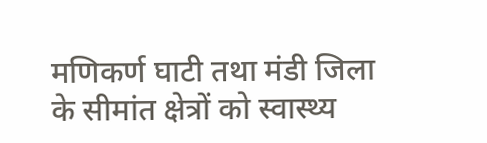मणिकर्ण घाटी तथा मंडी जिला के सीमांत क्षेत्रों को स्वास्थ्य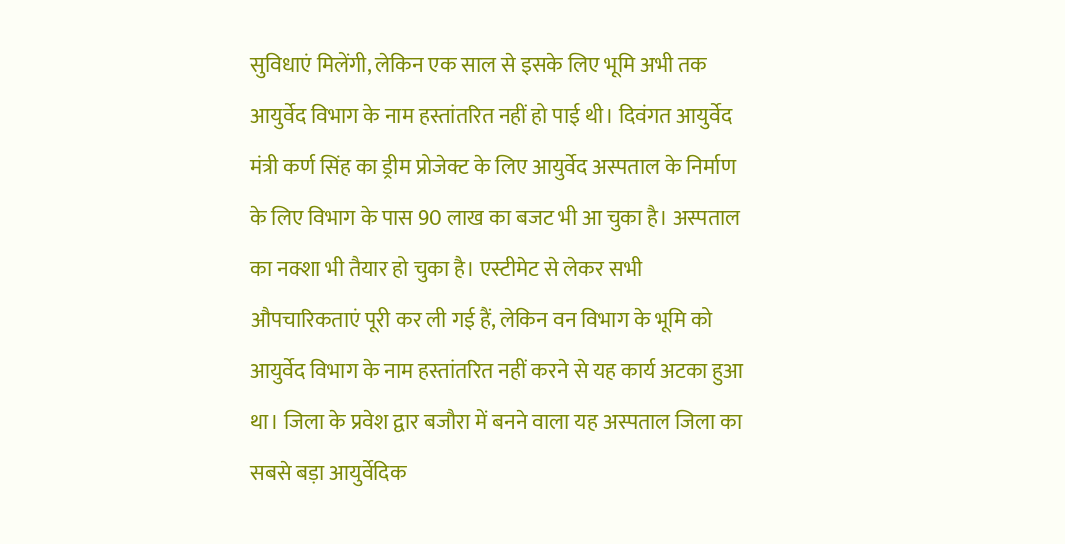सुविधाएं मिलेंगी, लेकिन एक साल से इसके लिए भूमि अभी तक आयुर्वेद विभाग के नाम हस्तांतरित नहीं हो पाई थी। दिवंगत आयुर्वेद मंत्री कर्ण सिंह का ड्रीम प्रोजेक्ट के लिए आयुर्वेद अस्पताल के निर्माण के लिए विभाग के पास 90 लाख का बजट भी आ चुका है। अस्पताल का नक्शा भी तैयार हो चुका है। एस्टीमेट से लेकर सभी औपचारिकताएं पूरी कर ली गई हैं, लेकिन वन विभाग के भूमि को आयुर्वेद विभाग के नाम हस्तांतरित नहीं करने से यह कार्य अटका हुआ था। जिला के प्रवेश द्वार बजौरा में बनने वाला यह अस्पताल जिला का सबसे बड़ा आयुर्वेदिक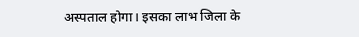अस्पताल होगा। इसका लाभ जिला के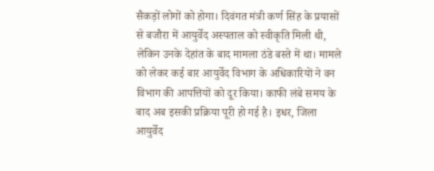सैकड़ों लोगों को होगा। दिवंगत मंत्री कर्ण सिंह के प्रयासों से बजौरा में आयुर्वेद अस्पताल को स्वीकृति मिली थी, लेकिन उनके देहांत के बाद मामला ठंडे बस्ते में था। मामले को लेकर कई बार आयुर्वेद विभाग के अधिकारियों ने वन विभाग की आपत्तियों को दूर किया। काफी लंबे समय के बाद अब इसकी प्रक्रिया पूरी हो गई है। इधर, जिला आयुर्वेद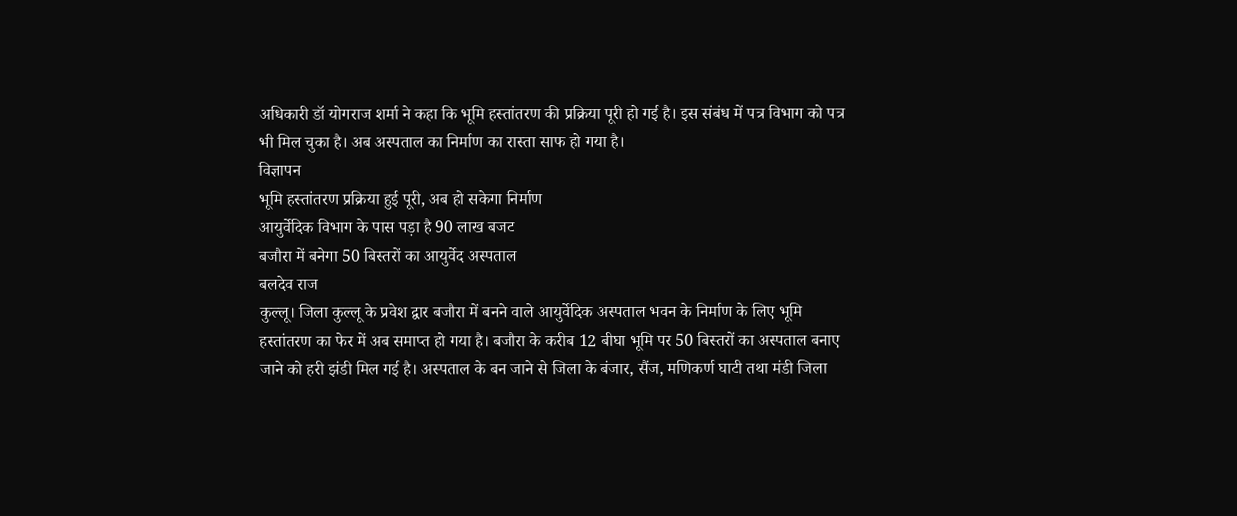अधिकारी डॉ योगराज शर्मा ने कहा कि भूमि हस्तांतरण की प्रक्रिया पूरी हो गई है। इस संबंध में पत्र विभाग को पत्र भी मिल चुका है। अब अस्पताल का निर्माण का रास्ता साफ हो गया है।
विज्ञापन
भूमि हस्तांतरण प्रक्रिया हुई पूरी, अब हो सकेगा निर्माण
आयुर्वेदिक विभाग के पास पड़ा है 90 लाख बजट
बजौरा में बनेगा 50 बिस्तरों का आयुर्वेद अस्पताल
बलदेव राज
कुल्लू। जिला कुल्लू के प्रवेश द्वार बजौरा में बनने वाले आयुर्वेदिक अस्पताल भवन के निर्माण के लिए भूमि हस्तांतरण का फेर में अब समाप्त हो गया है। बजौरा के करीब 12 बीघा भूमि पर 50 बिस्तरों का अस्पताल बनाए जाने को हरी झंडी मिल गई है। अस्पताल के बन जाने से जिला के बंजार, सैंज, मणिकर्ण घाटी तथा मंडी जिला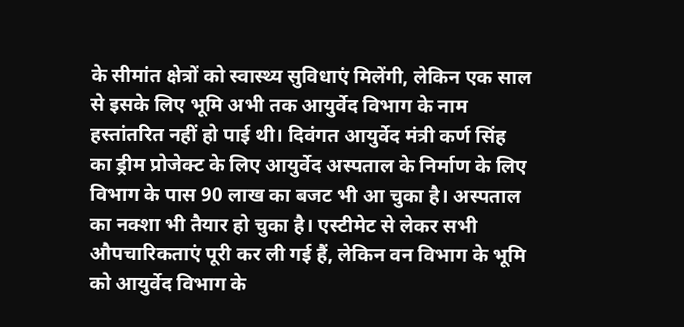के सीमांत क्षेत्रों को स्वास्थ्य सुविधाएं मिलेंगी, लेकिन एक साल से इसके लिए भूमि अभी तक आयुर्वेद विभाग के नाम हस्तांतरित नहीं हो पाई थी। दिवंगत आयुर्वेद मंत्री कर्ण सिंह का ड्रीम प्रोजेक्ट के लिए आयुर्वेद अस्पताल के निर्माण के लिए विभाग के पास 90 लाख का बजट भी आ चुका है। अस्पताल का नक्शा भी तैयार हो चुका है। एस्टीमेट से लेकर सभी औपचारिकताएं पूरी कर ली गई हैं, लेकिन वन विभाग के भूमि को आयुर्वेद विभाग के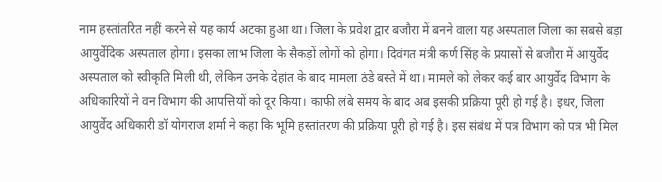नाम हस्तांतरित नहीं करने से यह कार्य अटका हुआ था। जिला के प्रवेश द्वार बजौरा में बनने वाला यह अस्पताल जिला का सबसे बड़ा आयुर्वेदिक अस्पताल होगा। इसका लाभ जिला के सैकड़ों लोगों को होगा। दिवंगत मंत्री कर्ण सिंह के प्रयासों से बजौरा में आयुर्वेद अस्पताल को स्वीकृति मिली थी, लेकिन उनके देहांत के बाद मामला ठंडे बस्ते में था। मामले को लेकर कई बार आयुर्वेद विभाग के अधिकारियों ने वन विभाग की आपत्तियों को दूर किया। काफी लंबे समय के बाद अब इसकी प्रक्रिया पूरी हो गई है। इधर, जिला आयुर्वेद अधिकारी डॉ योगराज शर्मा ने कहा कि भूमि हस्तांतरण की प्रक्रिया पूरी हो गई है। इस संबंध में पत्र विभाग को पत्र भी मिल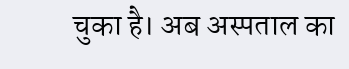चुका है। अब अस्पताल का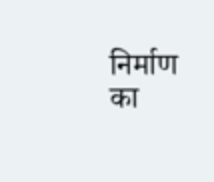निर्माण का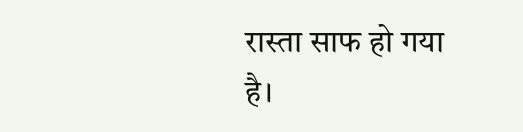रास्ता साफ हो गया है।